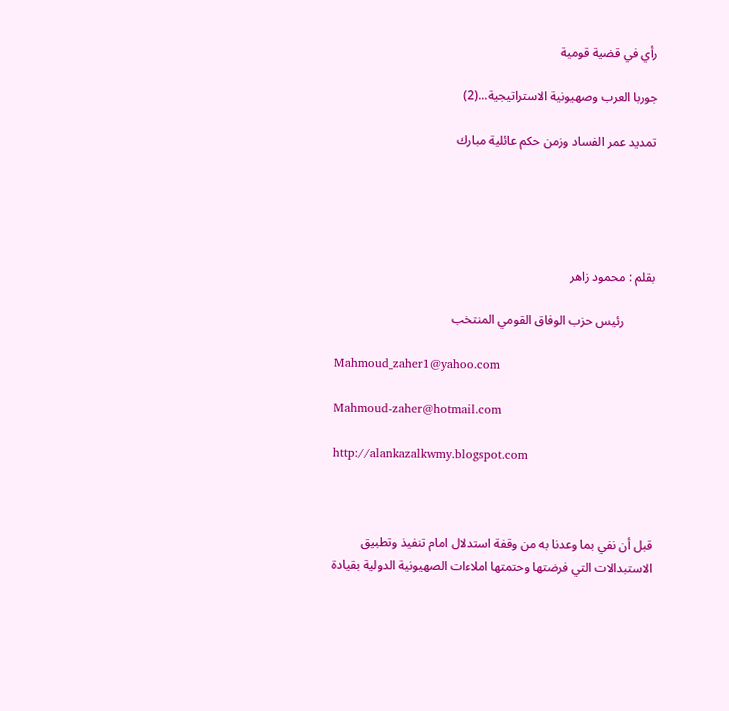رأي في قضية قومية

جوربا العرب وصهيونية الاستراتيجية...(2)

تمديد عمر الفساد وزمن حكم عائلية مبارك





بقلم : محمود زاهر

          رئيس حزب الوفاق القومي المنتخب

Mahmoud_zaher1@yahoo.com

Mahmoud-zaher@hotmail.com

http://alankazalkwmy.blogspot.com



قبل أن نفي بما وعدنا به من وقفة استدلال امام تنفيذ وتطبيق الاستبدالات التي فرضتها وحتمتها املاءات الصهيونية الدولية بقيادة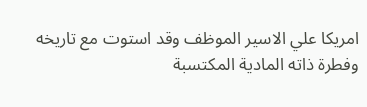امريكا علي الاسير الموظف وقد استوت مع تاريخه وفطرة ذاته المادية المكتسبة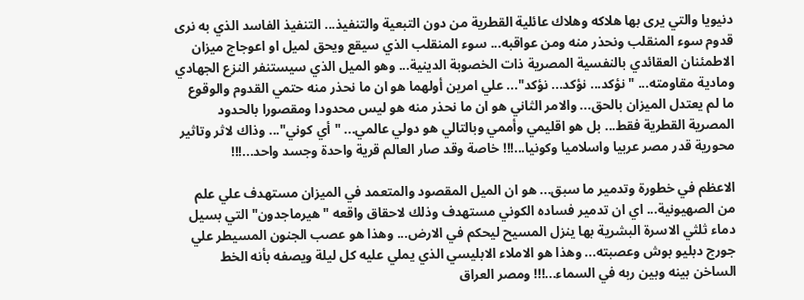دنيويا والتي يرى بها هلاكه وهلاك عائلية القطرية من دون التبعية والتنفيذ... التنفيذ الفاسد الذي به نرى قدوم سوء المنقلب ونحذر منه ومن عواقبه... سوء المنقلب الذي سيقع ويحق لميل او اعوجاج ميزان الاطمئنان العقائدي بالنفسية المصرية ذات الخصوبة الدينية... وهو الميل الذي سيستنفر النزع الجهادي ومادية مقاومته... "نؤكد... نؤكد... نؤكد"... علي امرين أولهما هو ان ما نحذر منه حتمي القدوم والوقوع ما لم يعتدل الميزان بالحق... والامر الثاني هو ان ما نحذر منه هو ليس محدودا ومقصورا بالحدود المصرية القطرية فقط... بل هو اقليمي وأممي وبالتالي هو دولي عالمي... "أي كوني"... وذاك لاثر وتاثير محورية قدر مصر عربيا واسلاميا وكونيا...!!! خاصة وقد صار العالم قرية واحدة وجسد واحد...!!!

الاعظم في خطورة وتدمير ما سبق... هو ان الميل المقصود والمتعمد في الميزان مستهدف علي علم من الصهيونية... اي ان تدمير فساده الكوني مستهدف وذلك لاحقاق واقعه "هيرماجدون" التي بسيل دماء ثلثي الاسرة البشرية بها ينزل المسيح ليحكم في الارض... وهذا هو عصب الجنون المسيطر علي جورج دبليو بوش وعصبته... وهذا هو الاملاء الابليسي الذي يملي عليه كل ليلة ويصفه بأنه الخط الساخن بينه وبين ربه في السماء...!!! ومصر العراق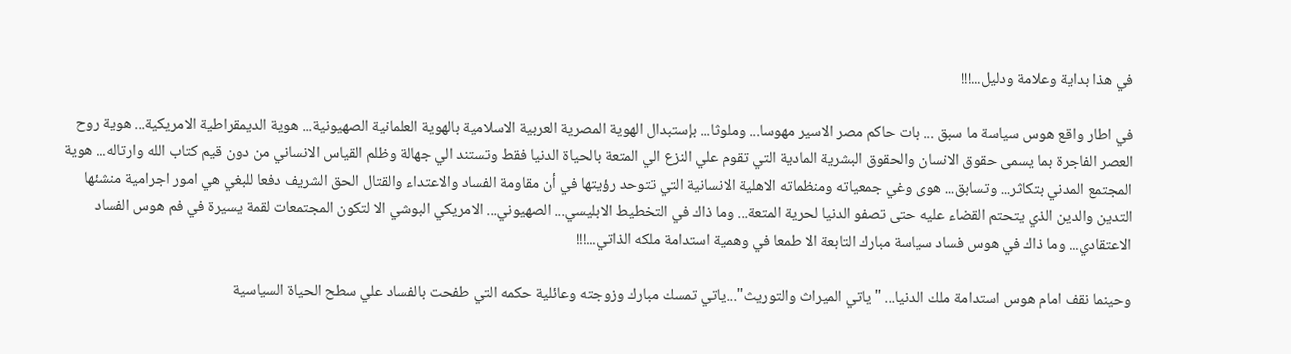في هذا بداية وعلامة ودليل...!!!

في اطار واقع هوس سياسة ما سبق ... بات حاكم مصر الاسير مهوسا... وملوثا... بإستبدال الهوية المصرية العربية الاسلامية بالهوية العلمانية الصهيونية... هوية الديمقراطية الامريكية... هوية روح العصر الفاجرة بما يسمى حقوق الانسان والحقوق البشرية المادية التي تقوم علي النزع الي المتعة بالحياة الدنيا فقط وتستند الي جهالة وظلم القياس الانساني من دون قيم كتاب الله وارتاله... هوية المجتمع المدني بتكاثر... وتسابق... هوى وغي جمعياته ومنظماته الاهلية الانسانية التي تتوحد رؤيتها في أن مقاومة الفساد والاعتداء والقتال الحق الشريف دفعا للبغي هي امور اجرامية منشئها التدين والدين الذي يتحتم القضاء عليه حتى تصفو الدنيا لحرية المتعة... وما ذاك في التخطيط الابليسي... الصهيوني... الامريكي البوشي الا لتكون المجتمعات لقمة يسيرة في فم هوس الفساد الاعتقادي... وما ذاك في هوس فساد سياسة مبارك التابعة الا طمعا في وهمية استدامة ملكه الذاتي...!!!

وحينما نقف امام هوس استدامة ملك الدنيا... "ياتي الميراث والتوريث"...ياتي تمسك مبارك وزوجته وعائلية حكمه التي طفحت بالفساد علي سطح الحياة السياسية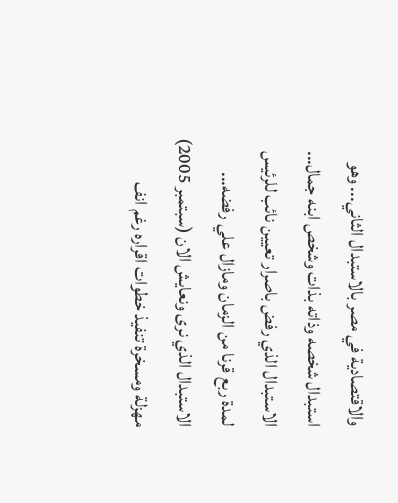والاقتصادية في مصر بالاستبدال الثاني... وهو استبدال شخصه وذاته بذات وشخص ابنه جمال... الاستبدال الذي رفض باصرار تعيين نائب للرئيس لمدة ربع قرنا من الزمان ومازال علي رفضه... الاستبدال الذي نرى ونعايش الان (سبتمبر 2005) مهزلة ومسخرة تنفيذ خطوات اقراره رغم انف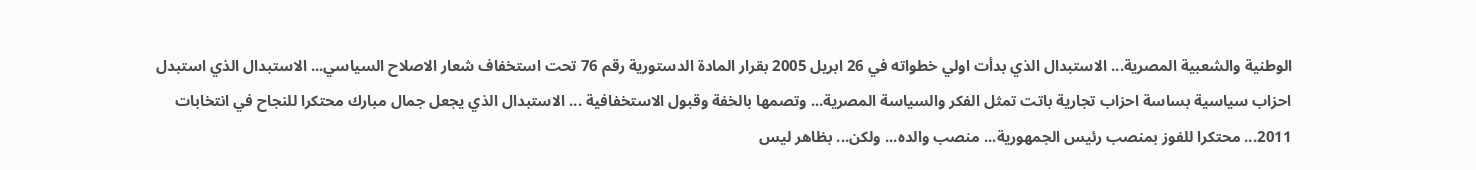الوطنية والشعبية المصرية... الاستبدال الذي بدأت اولي خطواته في 26 ابريل 2005 بقرار المادة الدستورية رقم 76 تحت استخفاف شعار الاصلاح السياسي... الاستبدال الذي استبدل احزاب سياسية بساسة احزاب تجارية باتت تمثل الفكر والسياسة المصرية... وتصمها بالخفة وقبول الاستخفافية ... الاستبدال الذي يجعل جمال مبارك محتكرا للنجاح في انتخابات 2011... محتكرا للفوز بمنصب رئيس الجمهورية... منصب والده... ولكن... بظاهر ليس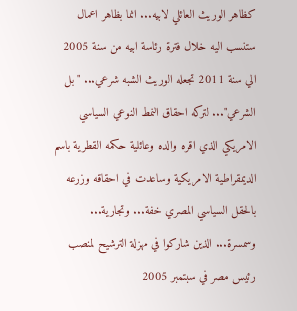كظاهر الوريث العائلي لابيه... انما بظاهر اعمال ستنسب اليه خلال فترة رئاسة ابيه من سنة 2005 الي سنة 2011 تجعله الوريث الشبه شرعي... "بل الشرعي"... لتركه احقاق النمط النوعي السياسي الامريكي الذي اقره والده وعائلية حكمه القطرية باسم الديمقراطية الامريكية وساعدت في احقاقه وزرعه بالحقل السياسي المصري خفة... وتجارية... وسمسرة... الذين شاركوا في مهزلة الترشيح لمنصب رئيس مصر في سبتمبر 2005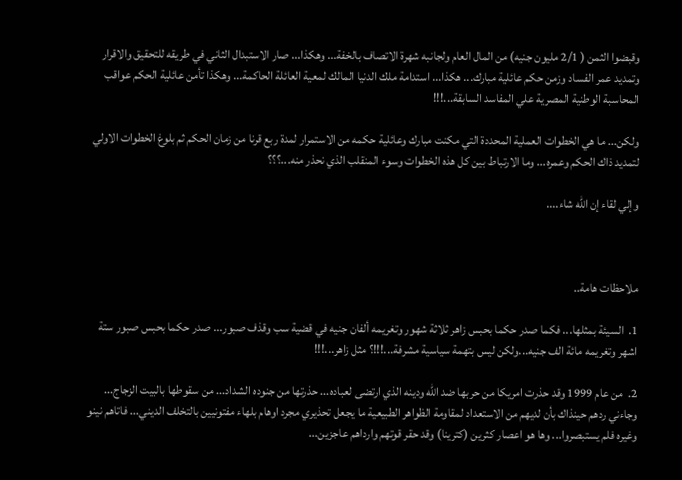وقبضوا الثمن ( 2/1 مليون جنيه) من المال العام ولجانبه شهرة الاتصاف بالخفة... وهكذا... صار الاستبدال الثاني في طريقه للتحقيق والاقرار وتمديد عمر الفساد وزمن حكم عائلية مبارك... هكذا... استدامة ملك الدنيا المالك لمعية العائلة الحاكمة... وهكذا تأمن عائلية الحكم عواقب المحاسبة الوطنية المصرية علي المفاسد السابقة...!!!

ولكن... ما هي الخطوات العملية المحددة التي مكنت مبارك وعائلية حكمه من الاستمرار لمدة ربع قرنا من زمان الحكم ثم بلوغ الخطوات الاولي لتمديد ذاك الحكم وعمره... وما الارتباط بين كل هذه الخطوات وسوء المنقلب الذي نحذر منه...؟؟؟

وإلي لقاء إن الله شاء....



ملاحظات هامة..

1.  السيئة بمثلها... فكما صدر حكما بحبس زاهر ثلاثة شهور وتغريمه ألفان جنيه في قضية سب وقذف صبور... صدر حكما بحبس صبور ستة اشهر وتغريمه مائة الف جنيه...ولكن ليس بتهمة سياسية مشرفة...!!!؟ مثل زاهر...!!!

2.  من عام 1999 وقد حذرت امريكا من حربها ضد الله ودينه الذي ارتضى لعباده... حذرتها من جنوده الشداد... من سقوطها بالبيت الزجاج... وجاءني ردهم حينذاك بأن لديهم من الاستعداد لمقاومة الظواهر الطبيعية ما يجعل تحذيري مجرد اوهام بلهاء مفتونيين بالتخلف الديني... فاتاهم نينو وغيره فلم يستبصروا... وها هو اعصار كثرين (كترينا) وقد حقر قوتهم وارداهم عاجزين...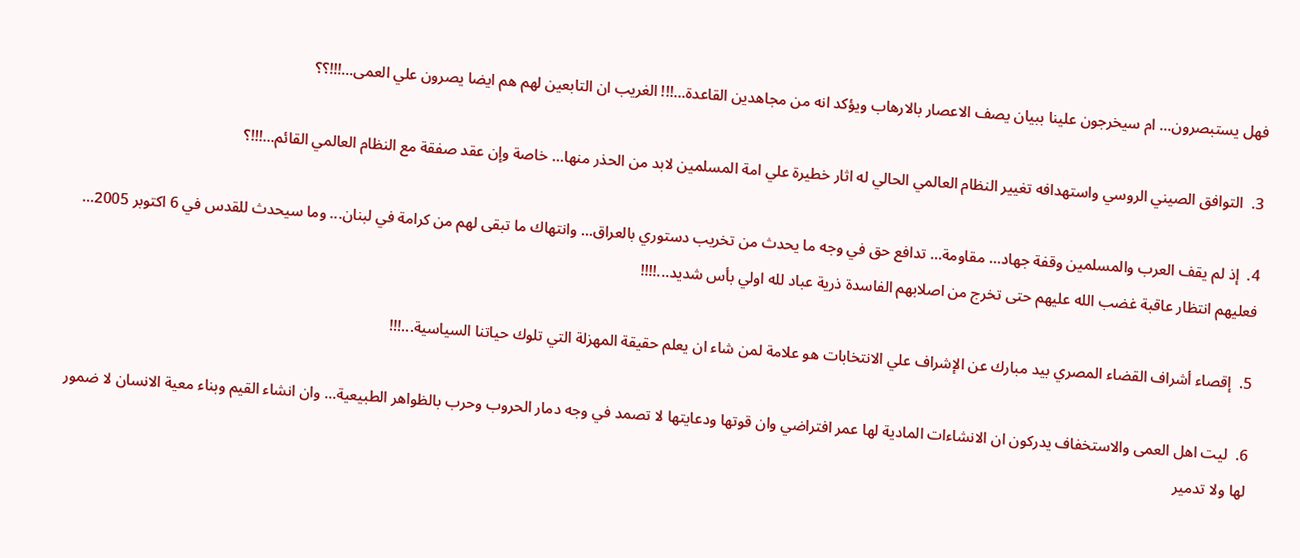فهل يستبصرون... ام سيخرجون علينا ببيان يصف الاعصار بالارهاب ويؤكد انه من مجاهدين القاعدة...!!! الغريب ان التابعين لهم هم ايضا يصرون علي العمى...!!!؟؟

3.  التوافق الصيني الروسي واستهدافه تغيير النظام العالمي الحالي له اثار خطيرة علي امة المسلمين لابد من الحذر منها... خاصة وإن عقد صفقة مع النظام العالمي القائم...!!!؟

4.  إذ لم يقف العرب والمسلمين وقفة جهاد... مقاومة... تدافع حق في وجه ما يحدث من تخريب دستوري بالعراق... وانتهاك ما تبقى لهم من كرامة في لبنان... وما سيحدث للقدس في 6 اكتوبر 2005... فعليهم انتظار عاقبة غضب الله عليهم حتى تخرج من اصلابهم الفاسدة ذرية عباد لله اولي بأس شديد...!!!!

5.  إقصاء أشراف القضاء المصري بيد مبارك عن الإشراف علي الانتخابات هو علامة لمن شاء ان يعلم حقيقة المهزلة التي تلوك حياتنا السياسية...!!!

6.  ليت اهل العمى والاستخفاف يدركون ان الانشاءات المادية لها عمر افتراضي وان قوتها ودعايتها لا تصمد في وجه دمار الحروب وحرب بالظواهر الطبيعية... وان انشاء القيم وبناء معية الانسان لا ضمور لها ولا تدمير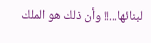لبنائها...!! وأن ذلك هو الملك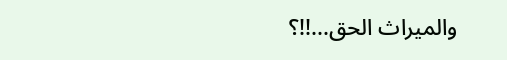والميراث الحق...!!؟